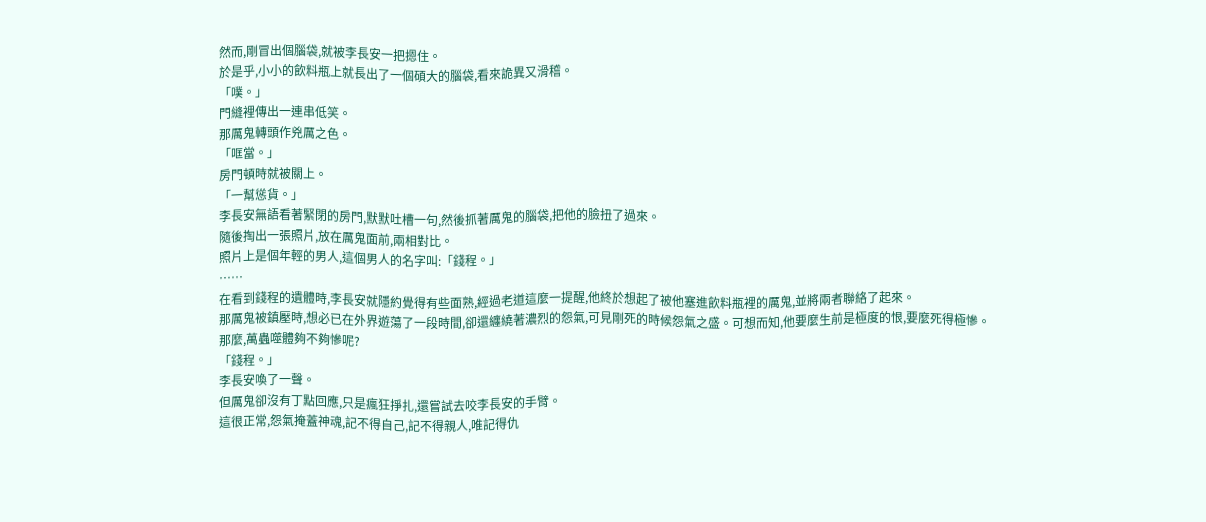然而,剛冒出個腦袋,就被李長安一把摁住。
於是乎,小小的飲料瓶上就長出了一個碩大的腦袋,看來詭異又滑稽。
「噗。」
門縫裡傳出一連串低笑。
那厲鬼轉頭作兇厲之色。
「哐當。」
房門頓時就被關上。
「一幫慫貨。」
李長安無語看著緊閉的房門,默默吐槽一句,然後抓著厲鬼的腦袋,把他的臉扭了過來。
隨後掏出一張照片,放在厲鬼面前,兩相對比。
照片上是個年輕的男人,這個男人的名字叫:「錢程。」
……
在看到錢程的遺體時,李長安就隱約覺得有些面熟,經過老道這麼一提醒,他終於想起了被他塞進飲料瓶裡的厲鬼,並將兩者聯絡了起來。
那厲鬼被鎮壓時,想必已在外界遊蕩了一段時間,卻還纏繞著濃烈的怨氣,可見剛死的時候怨氣之盛。可想而知,他要麼生前是極度的恨,要麼死得極慘。
那麼,萬蟲噬體夠不夠慘呢?
「錢程。」
李長安喚了一聲。
但厲鬼卻沒有丁點回應,只是瘋狂掙扎,還嘗試去咬李長安的手臂。
這很正常,怨氣掩蓋神魂,記不得自己,記不得親人,唯記得仇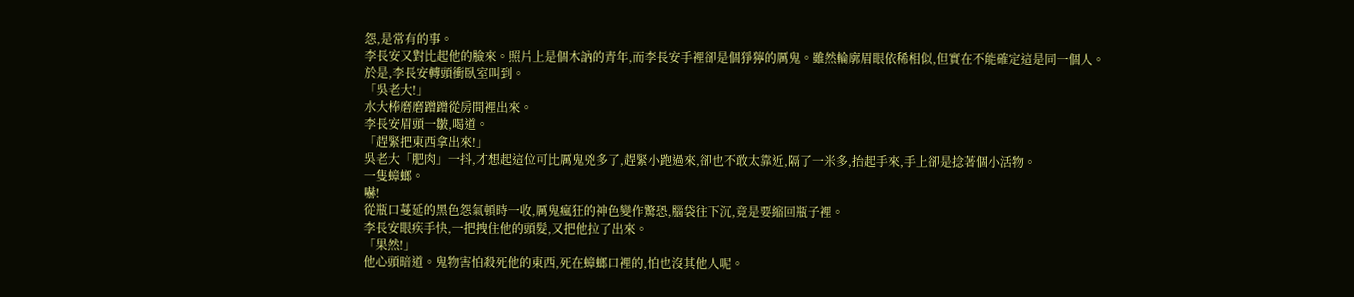怨,是常有的事。
李長安又對比起他的臉來。照片上是個木訥的青年,而李長安手裡卻是個猙獰的厲鬼。雖然輪廓眉眼依稀相似,但實在不能確定這是同一個人。
於是,李長安轉頭衝臥室叫到。
「吳老大!」
水大棒磨磨蹭蹭從房間裡出來。
李長安眉頭一皺,喝道。
「趕緊把東西拿出來!」
吳老大「肥肉」一抖,才想起這位可比厲鬼兇多了,趕緊小跑過來,卻也不敢太靠近,隔了一米多,抬起手來,手上卻是捻著個小活物。
一隻蟑螂。
嚇!
從瓶口蔓延的黑色怨氣頓時一收,厲鬼瘋狂的神色變作驚恐,腦袋往下沉,竟是要縮回瓶子裡。
李長安眼疾手快,一把拽住他的頭髮,又把他拉了出來。
「果然!」
他心頭暗道。鬼物害怕殺死他的東西,死在蟑螂口裡的,怕也沒其他人呢。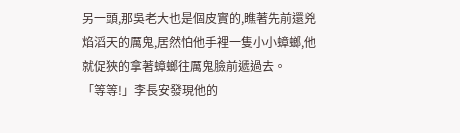另一頭,那吳老大也是個皮實的,瞧著先前還兇焰滔天的厲鬼,居然怕他手裡一隻小小蟑螂,他就促狹的拿著蟑螂往厲鬼臉前遞過去。
「等等!」李長安發現他的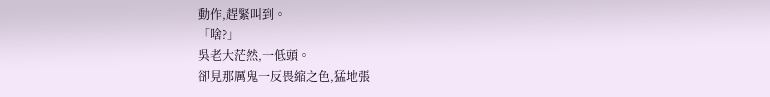動作,趕緊叫到。
「啥?」
吳老大茫然,一低頭。
卻見那厲鬼一反畏縮之色,猛地張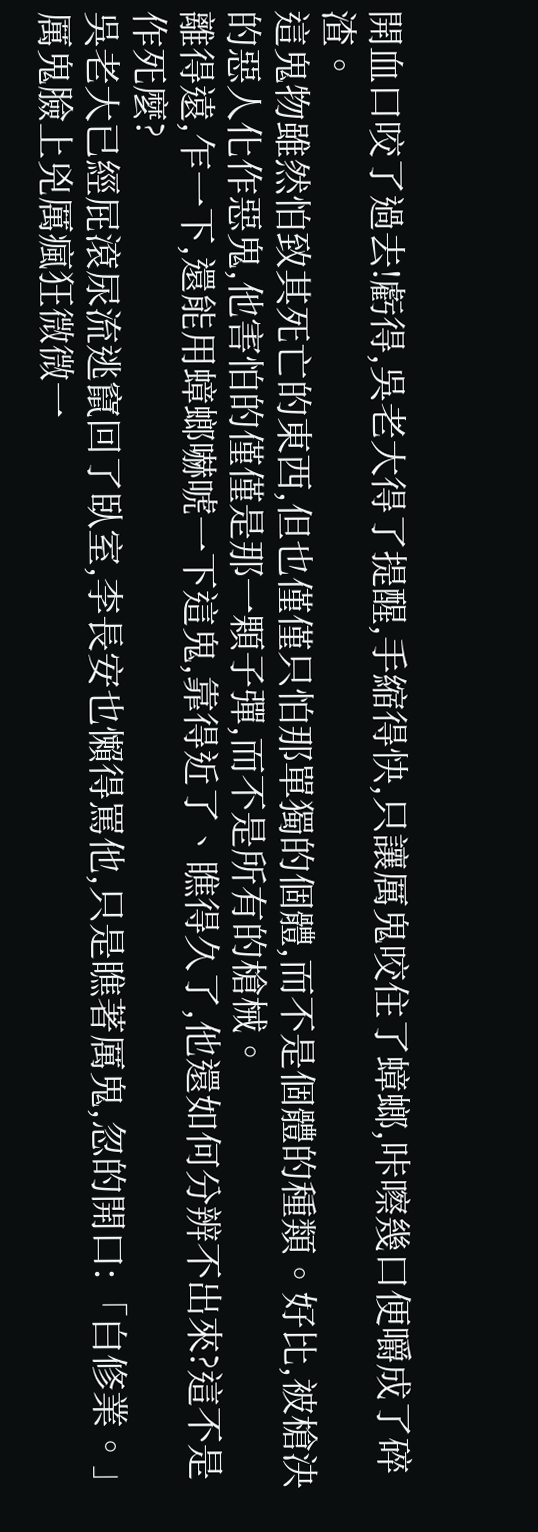開血口咬了過去!虧得,吳老大得了提醒,手縮得快,只讓厲鬼咬住了蟑螂,咔嚓幾口便嚼成了碎渣。
這鬼物雖然怕致其死亡的東西,但也僅僅只怕那單獨的個體,而不是個體的種類。好比,被槍決的惡人化作惡鬼,他害怕的僅僅是那一顆子彈,而不是所有的槍械。
離得遠,乍一下,還能用蟑螂嚇唬一下這鬼,靠得近了、瞧得久了,他還如何分辨不出來?這不是作死麼?
吳老大已經屁滾尿流逃竄回了臥室,李長安也懶得罵他,只是瞧著厲鬼,忽的開口:「白修業。」
厲鬼臉上兇厲瘋狂微微一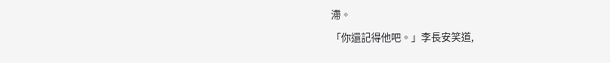滯。
「你還記得他吧。」李長安笑道,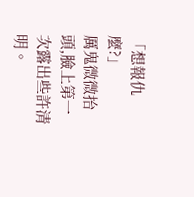「想報仇麼?」
厲鬼微微抬頭,臉上第一次露出些許清明。